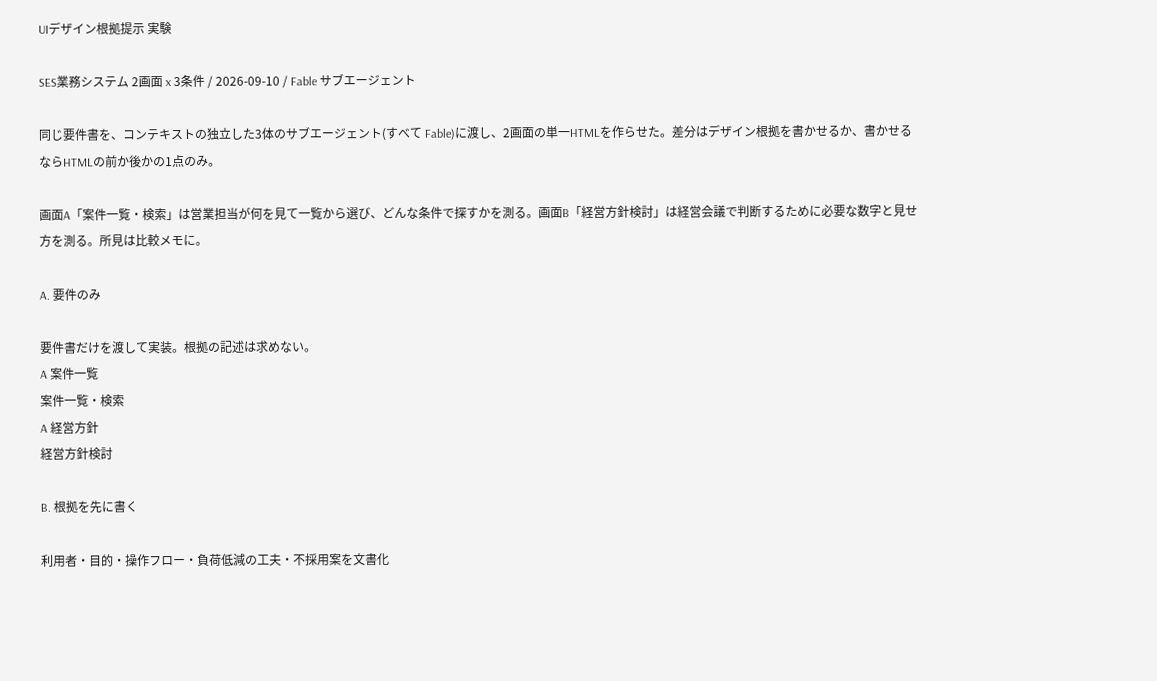UIデザイン根拠提示 実験

SES業務システム 2画面 x 3条件 / 2026-09-10 / Fable サブエージェント

同じ要件書を、コンテキストの独立した3体のサブエージェント(すべて Fable)に渡し、2画面の単一HTMLを作らせた。差分はデザイン根拠を書かせるか、書かせるならHTMLの前か後かの1点のみ。

画面A「案件一覧・検索」は営業担当が何を見て一覧から選び、どんな条件で探すかを測る。画面B「経営方針検討」は経営会議で判断するために必要な数字と見せ方を測る。所見は比較メモに。

A. 要件のみ

要件書だけを渡して実装。根拠の記述は求めない。
A 案件一覧
案件一覧・検索
A 経営方針
経営方針検討

B. 根拠を先に書く

利用者・目的・操作フロー・負荷低減の工夫・不採用案を文書化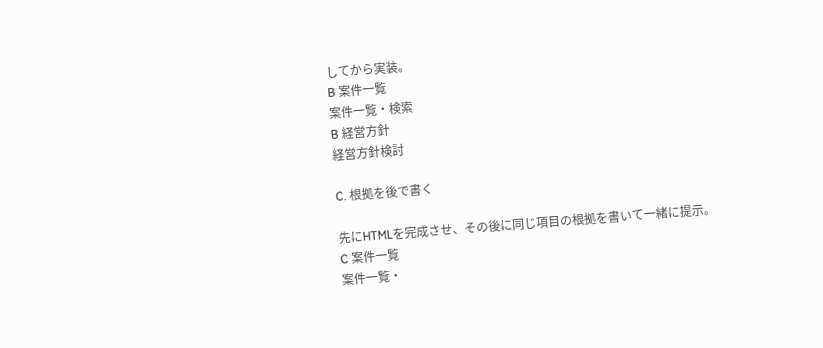してから実装。
B 案件一覧
案件一覧・検索
B 経営方針
経営方針検討

C. 根拠を後で書く

先にHTMLを完成させ、その後に同じ項目の根拠を書いて一緒に提示。
C 案件一覧
案件一覧・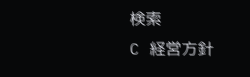検索
C 経営方針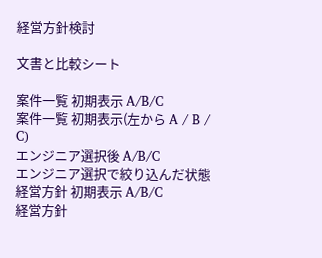経営方針検討

文書と比較シート

案件一覧 初期表示 A/B/C
案件一覧 初期表示(左から A / B / C)
エンジニア選択後 A/B/C
エンジニア選択で絞り込んだ状態
経営方針 初期表示 A/B/C
経営方針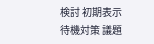検討 初期表示
待機対策 議題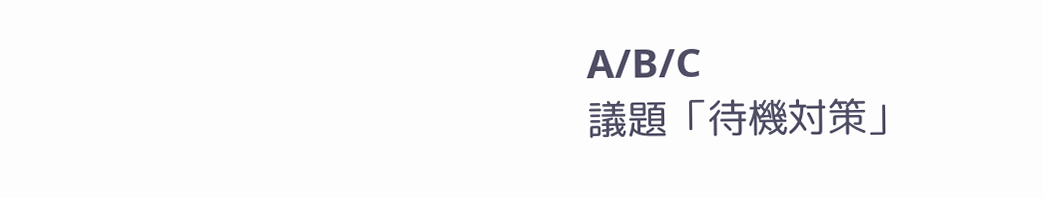A/B/C
議題「待機対策」